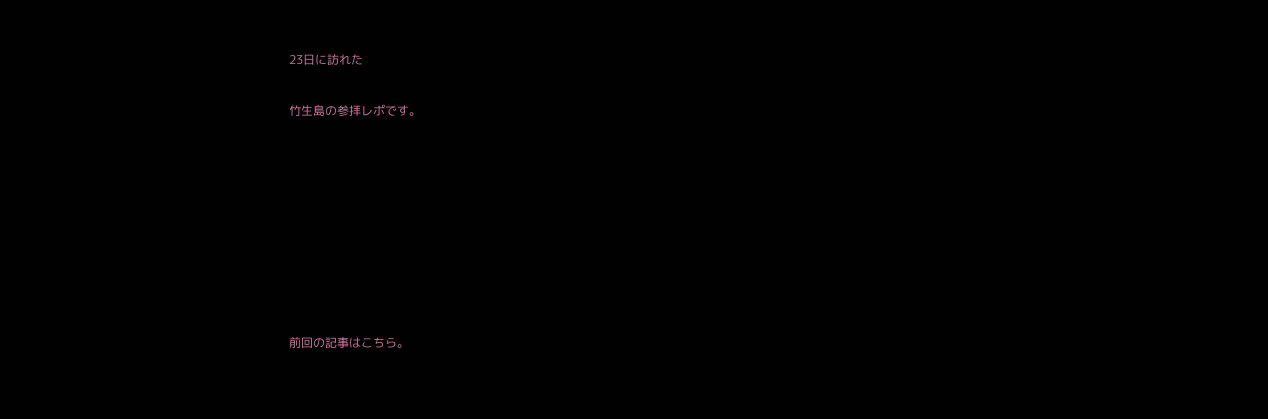23日に訪れた

竹生島の参拝レポです。








前回の記事はこちら。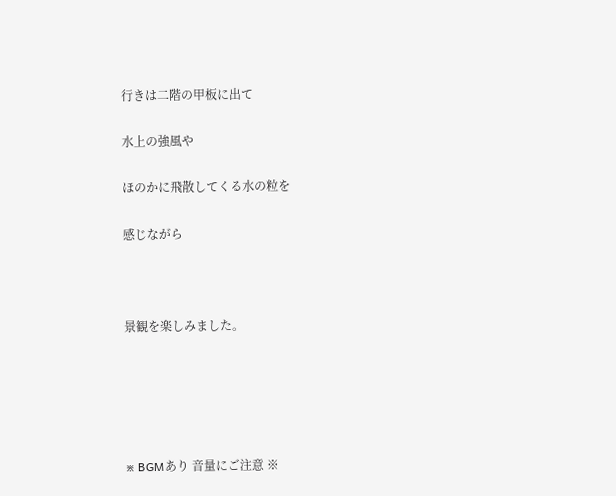行きは二階の甲板に出て

水上の強風や

ほのかに飛散してくる水の粒を

感じながら



景観を楽しみました。





※ BGMあり 音量にご注意 ※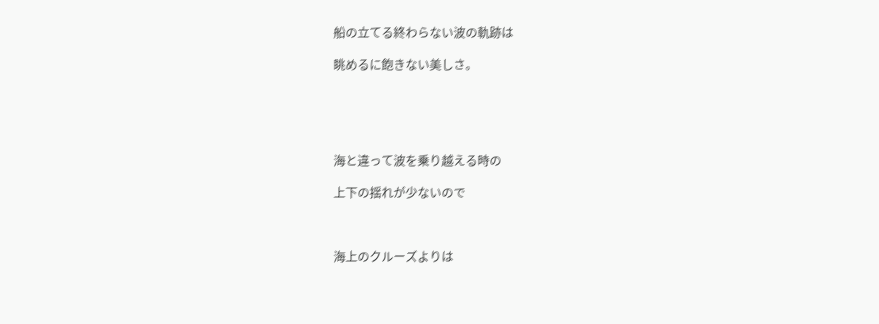船の立てる終わらない波の軌跡は

眺めるに飽きない美しさ。





海と違って波を乗り越える時の

上下の揺れが少ないので



海上のクルーズよりは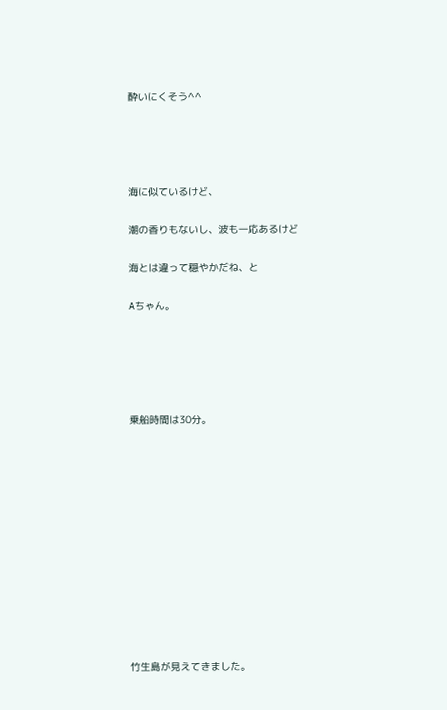酔いにくそう^^




海に似ているけど、

潮の香りもないし、波も一応あるけど

海とは違って穏やかだね、と

Aちゃん。





乗船時間は30分。












竹生島が見えてきました。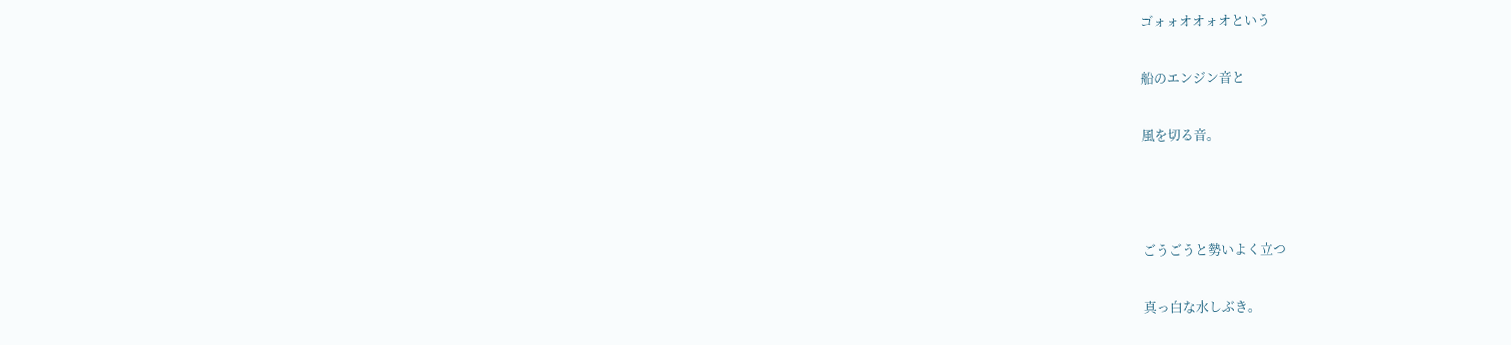ゴォォオオォオという

船のエンジン音と

風を切る音。



ごうごうと勢いよく立つ

真っ白な水しぶき。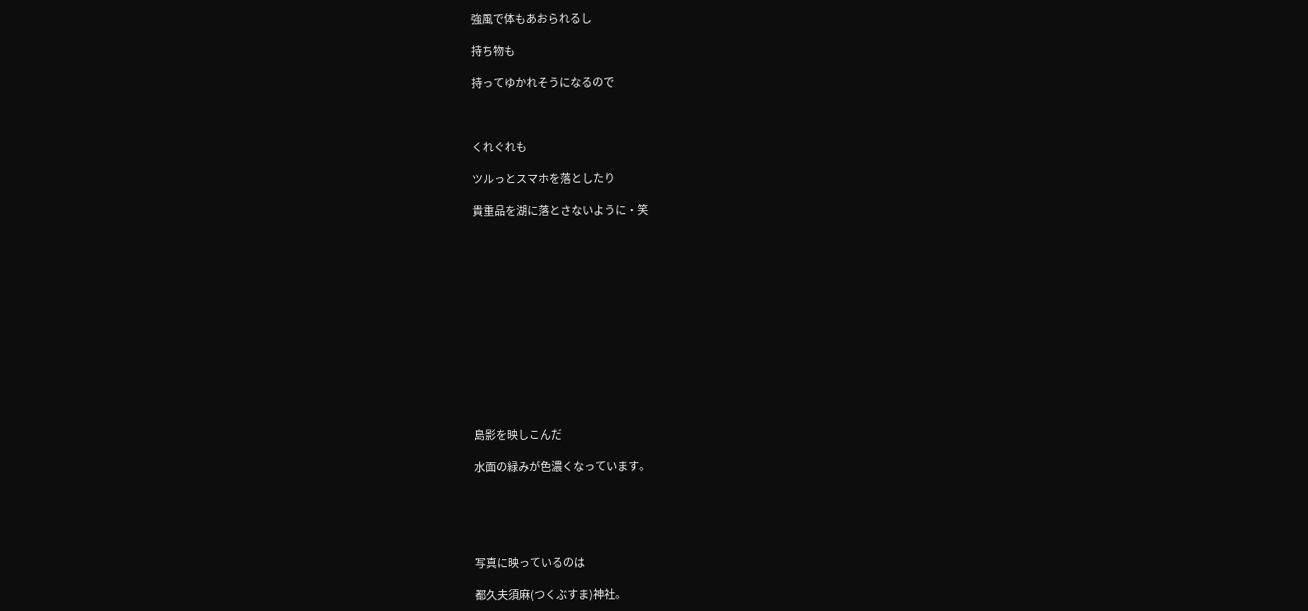強風で体もあおられるし

持ち物も

持ってゆかれそうになるので



くれぐれも

ツルっとスマホを落としたり

貴重品を湖に落とさないように・笑













島影を映しこんだ

水面の緑みが色濃くなっています。





写真に映っているのは

都久夫須麻(つくぶすま)神社。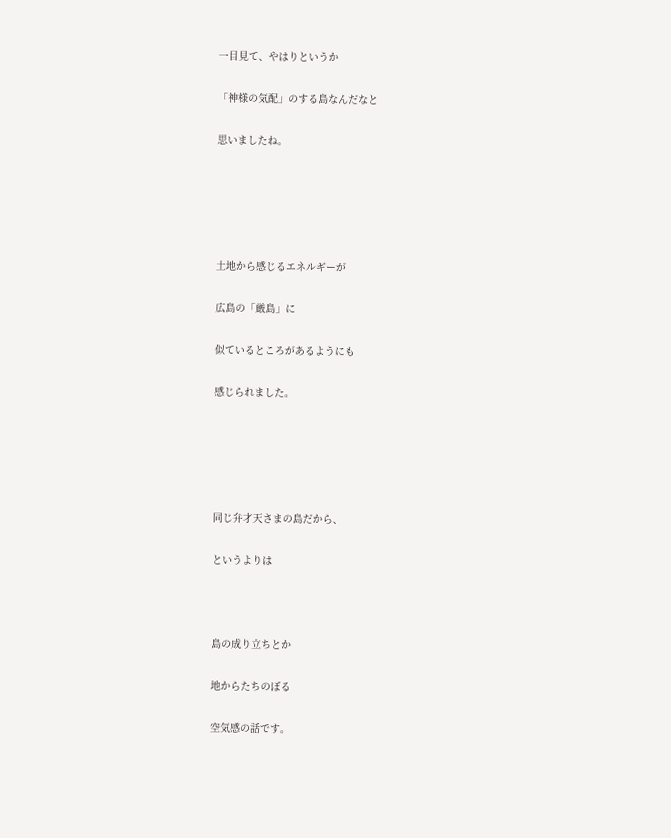一目見て、やはりというか

「神様の気配」のする島なんだなと

思いましたね。





土地から感じるエネルギーが

広島の「厳島」に

似ているところがあるようにも

感じられました。





同じ弁才天さまの島だから、

というよりは



島の成り立ちとか

地からたちのぼる

空気感の話です。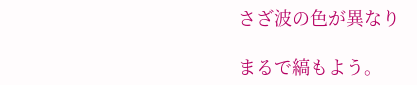さざ波の色が異なり

まるで縞もよう。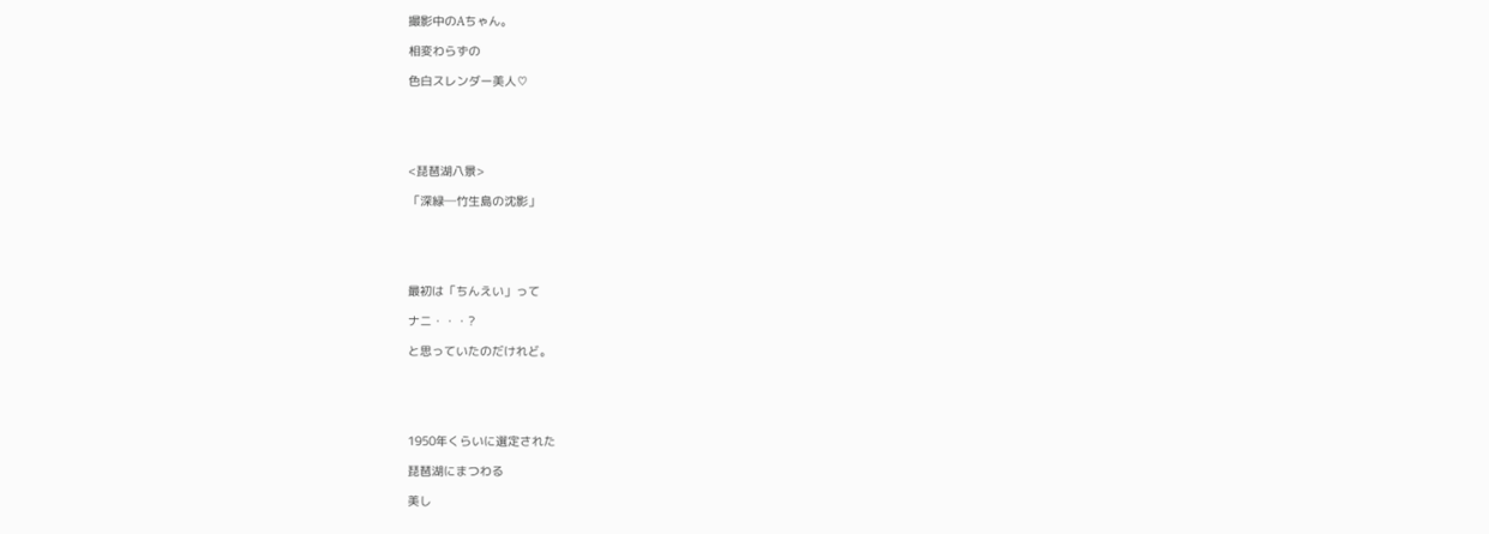撮影中のAちゃん。

相変わらずの

色白スレンダー美人♡





<琵琶湖八景>

「深緑─竹生島の沈影」





最初は「ちんえい」って

ナニ・・・?

と思っていたのだけれど。





1950年くらいに選定された

琵琶湖にまつわる

美し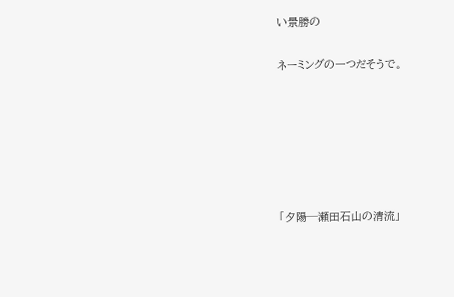い景勝の

ネーミングの一つだそうで。






「夕陽─瀬田石山の清流」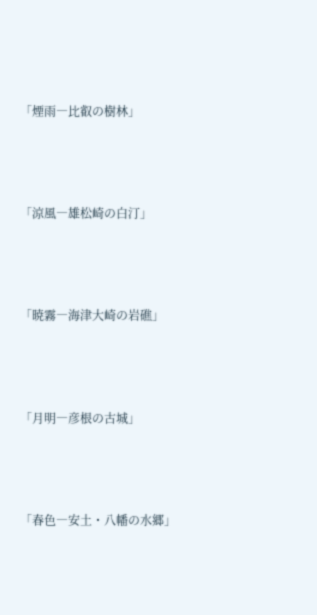「煙雨―比叡の樹林」



「涼風―雄松崎の白汀」



「暁霧―海津大崎の岩礁」



「月明―彦根の古城」



「春色―安土・八幡の水郷」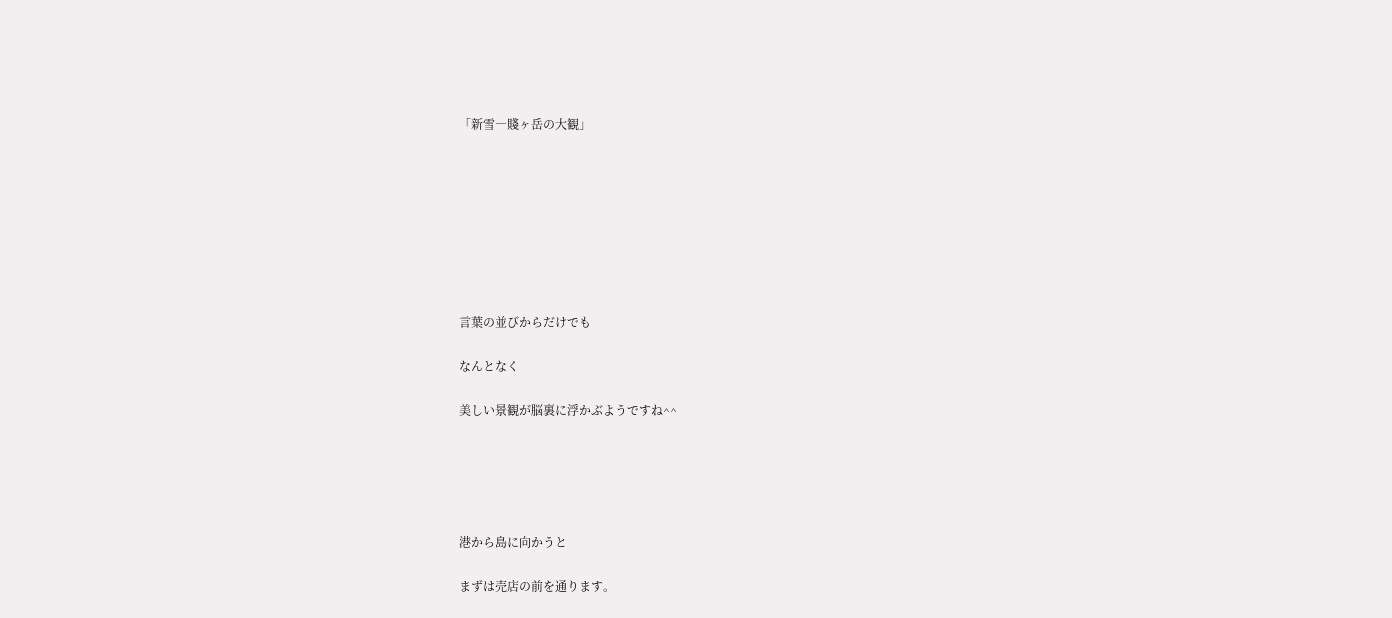「新雪―賤ヶ岳の大観」








言葉の並びからだけでも

なんとなく

美しい景観が脳裏に浮かぶようですね^^





港から島に向かうと

まずは売店の前を通ります。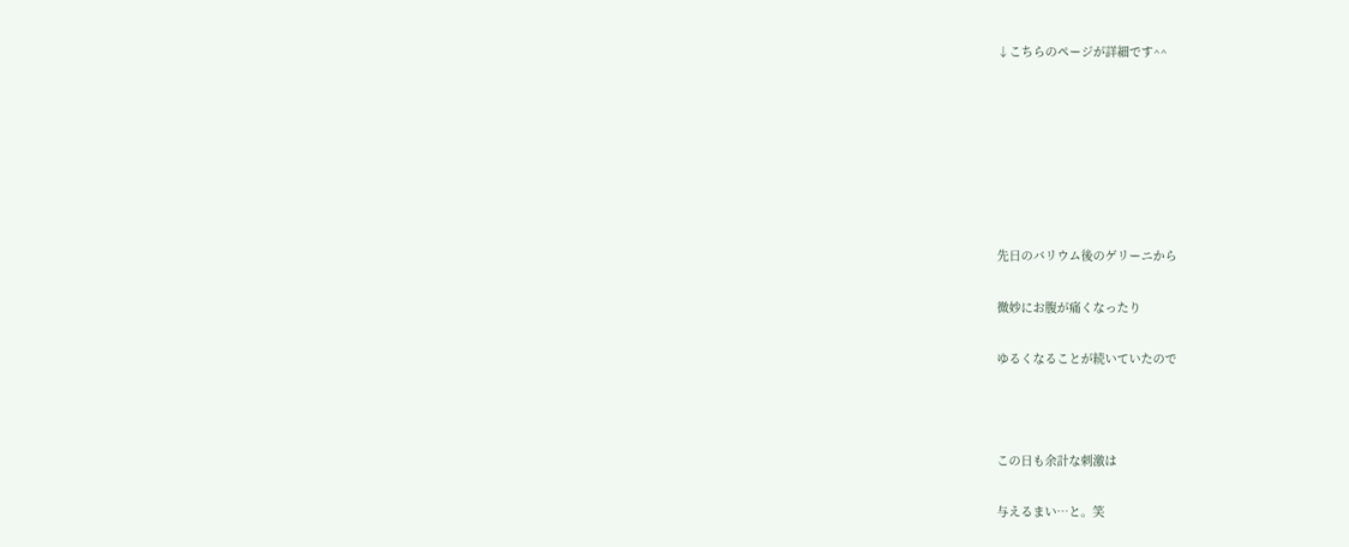↓こちらのページが詳細です^^







先日のバリウム後のゲリーニから

微妙にお腹が痛くなったり

ゆるくなることが続いていたので



この日も余計な刺激は

与えるまい…と。笑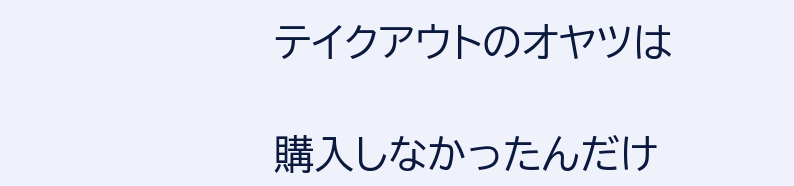テイクアウトのオヤツは

購入しなかったんだけ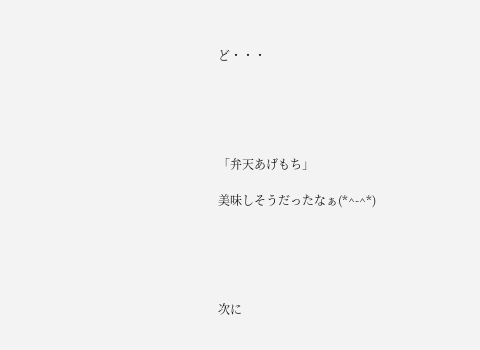ど・・・





「弁天あげもち」

美味しそうだったなぁ(*^-^*)





次に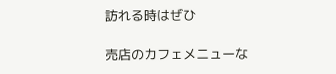訪れる時はぜひ

売店のカフェメニューな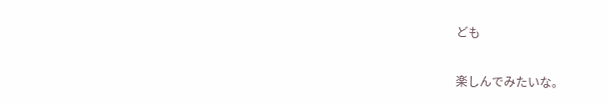ども

楽しんでみたいな。